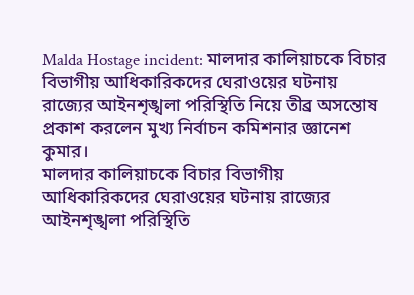Malda Hostage incident: মালদার কালিয়াচকে বিচার বিভাগীয় আধিকারিকদের ঘেরাওয়ের ঘটনায় রাজ্যের আইনশৃঙ্খলা পরিস্থিতি নিয়ে তীব্র অসন্তোষ প্রকাশ করলেন মুখ্য নির্বাচন কমিশনার জ্ঞানেশ কুমার।
মালদার কালিয়াচকে বিচার বিভাগীয় আধিকারিকদের ঘেরাওয়ের ঘটনায় রাজ্যের আইনশৃঙ্খলা পরিস্থিতি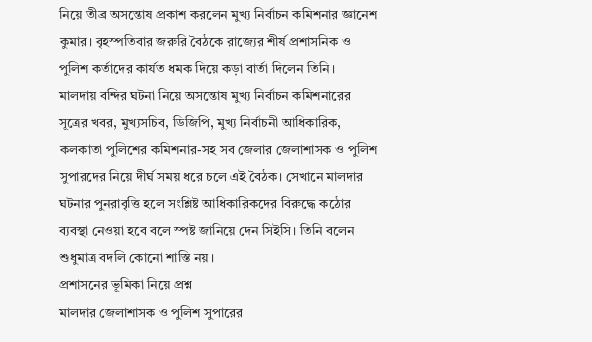নিয়ে তীব্র অসন্তোষ প্রকাশ করলেন মুখ্য নির্বাচন কমিশনার জ্ঞানেশ কুমার। বৃহস্পতিবার জরুরি বৈঠকে রাজ্যের শীর্ষ প্রশাসনিক ও পুলিশ কর্তাদের কার্যত ধমক দিয়ে কড়া বার্তা দিলেন তিনি।
মালদায় বন্দির ঘটনা নিয়ে অসন্তোষ মুখ্য নির্বাচন কমিশনারের
সূত্রের খবর, মুখ্যসচিব, ডিজিপি, মুখ্য নির্বাচনী আধিকারিক, কলকাতা পুলিশের কমিশনার-সহ সব জেলার জেলাশাসক ও পুলিশ সুপারদের নিয়ে দীর্ঘ সময় ধরে চলে এই বৈঠক। সেখানে মালদার ঘটনার পুনরাবৃত্তি হলে সংশ্লিষ্ট আধিকারিকদের বিরুদ্ধে কঠোর ব্যবস্থা নেওয়া হবে বলে স্পষ্ট জানিয়ে দেন সিইসি। তিনি বলেন শুধুমাত্র বদলি কোনো শাস্তি নয়।
প্রশাসনের ভূমিকা নিয়ে প্রশ্ন
মালদার জেলাশাসক ও পুলিশ সুপারের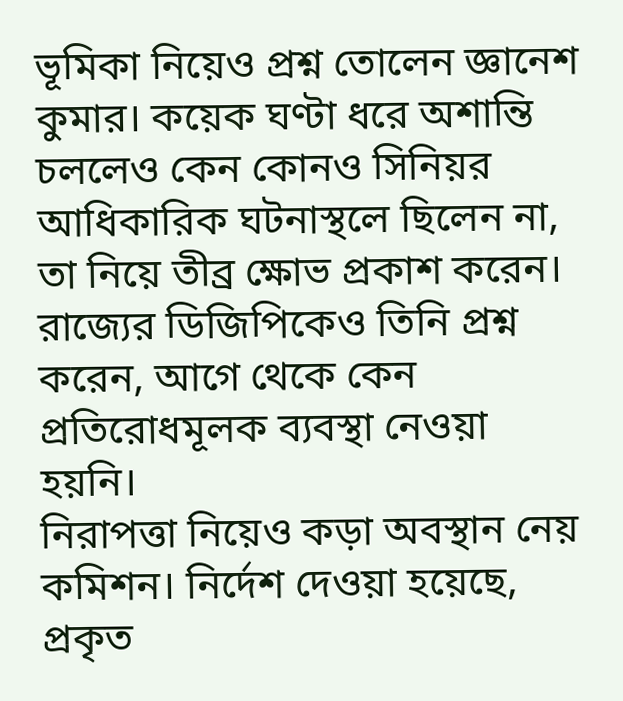ভূমিকা নিয়েও প্রশ্ন তোলেন জ্ঞানেশ কুমার। কয়েক ঘণ্টা ধরে অশান্তি চললেও কেন কোনও সিনিয়র আধিকারিক ঘটনাস্থলে ছিলেন না, তা নিয়ে তীব্র ক্ষোভ প্রকাশ করেন। রাজ্যের ডিজিপিকেও তিনি প্রশ্ন করেন, আগে থেকে কেন প্রতিরোধমূলক ব্যবস্থা নেওয়া হয়নি।
নিরাপত্তা নিয়েও কড়া অবস্থান নেয় কমিশন। নির্দেশ দেওয়া হয়েছে, প্রকৃত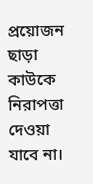প্রয়োজন ছাড়া কাউকে নিরাপত্তা দেওয়া যাবে না।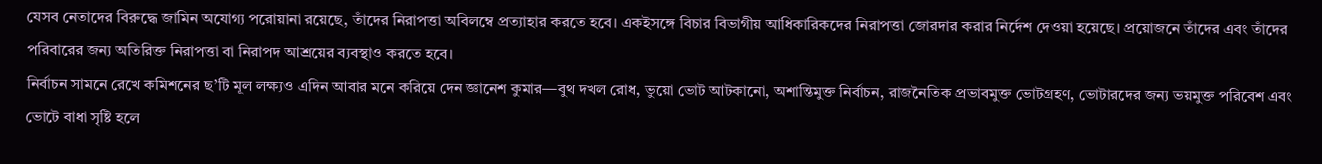যেসব নেতাদের বিরুদ্ধে জামিন অযোগ্য পরোয়ানা রয়েছে, তাঁদের নিরাপত্তা অবিলম্বে প্রত্যাহার করতে হবে। একইসঙ্গে বিচার বিভাগীয় আধিকারিকদের নিরাপত্তা জোরদার করার নির্দেশ দেওয়া হয়েছে। প্রয়োজনে তাঁদের এবং তাঁদের পরিবারের জন্য অতিরিক্ত নিরাপত্তা বা নিরাপদ আশ্রয়ের ব্যবস্থাও করতে হবে।
নির্বাচন সামনে রেখে কমিশনের ছ’টি মূল লক্ষ্যও এদিন আবার মনে করিয়ে দেন জ্ঞানেশ কুমার—বুথ দখল রোধ, ভুয়ো ভোট আটকানো, অশান্তিমুক্ত নির্বাচন, রাজনৈতিক প্রভাবমুক্ত ভোটগ্রহণ, ভোটারদের জন্য ভয়মুক্ত পরিবেশ এবং ভোটে বাধা সৃষ্টি হলে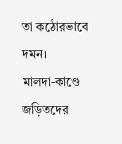তা কঠোরভাবে দমন।
মালদা-কাণ্ডে জড়িতদের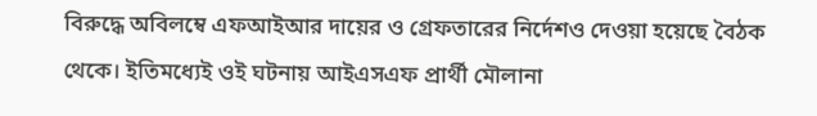বিরুদ্ধে অবিলম্বে এফআইআর দায়ের ও গ্রেফতারের নির্দেশও দেওয়া হয়েছে বৈঠক থেকে। ইতিমধ্যেই ওই ঘটনায় আইএসএফ প্রার্থী মৌলানা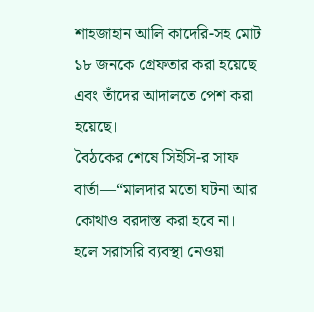শাহজাহান আলি কাদেরি-সহ মোট ১৮ জনকে গ্রেফতার করা হয়েছে এবং তাঁদের আদালতে পেশ করা হয়েছে।
বৈঠকের শেষে সিইসি-র সাফ বার্তা—“মালদার মতো ঘটনা আর কোথাও বরদাস্ত করা হবে না। হলে সরাসরি ব্যবস্থা নেওয়া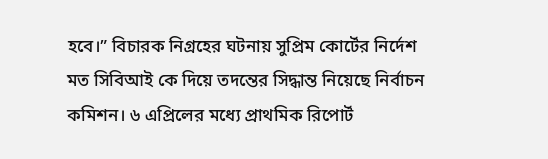হবে।” বিচারক নিগ্রহের ঘটনায় সুপ্রিম কোর্টের নির্দেশ মত সিবিআই কে দিয়ে তদন্তের সিদ্ধান্ত নিয়েছে নির্বাচন কমিশন। ৬ এপ্রিলের মধ্যে প্রাথমিক রিপোর্ট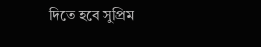দিতে হবে সুপ্রিম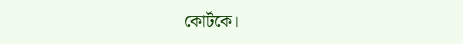কোর্টকে।